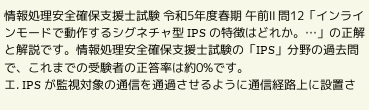情報処理安全確保支援士試験 令和5年度春期 午前Ⅱ 問12「インラインモードで動作するシグネチャ型 IPS の特徴はどれか。…」の正解と解説です。情報処理安全確保支援士試験の「IPS」分野の過去問で、これまでの受験者の正答率は約0%です。
エ. IPS が監視対象の通信を通過させるように通信経路上に設置さ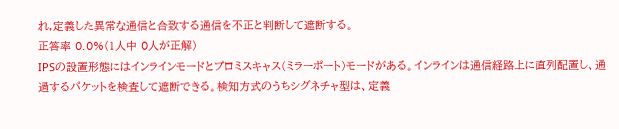れ,定義した異常な通信と合致する通信を不正と判断して遮断する。
正答率 0.0%(1人中 0人が正解)
IPSの設置形態にはインラインモードとプロミスキャス(ミラーポート)モードがある。インラインは通信経路上に直列配置し、通過するパケットを検査して遮断できる。検知方式のうちシグネチャ型は、定義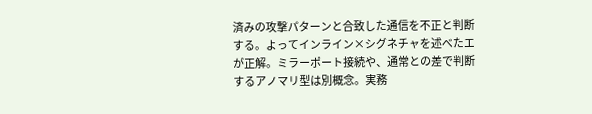済みの攻撃パターンと合致した通信を不正と判断する。よってインライン×シグネチャを述べたエが正解。ミラーポート接続や、通常との差で判断するアノマリ型は別概念。実務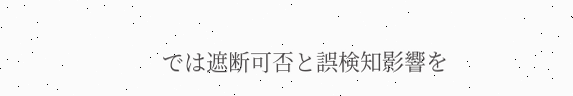では遮断可否と誤検知影響を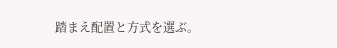踏まえ配置と方式を選ぶ。